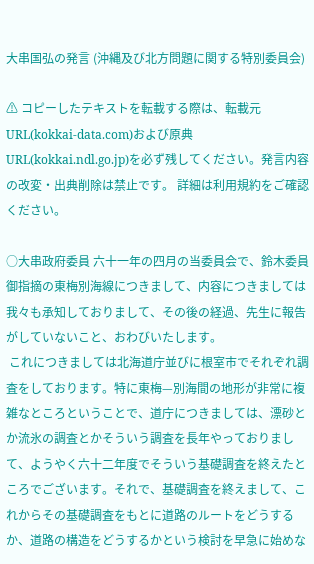大串国弘の発言 (沖縄及び北方問題に関する特別委員会)

⚠ コピーしたテキストを転載する際は、転載元URL(kokkai-data.com)および原典URL(kokkai.ndl.go.jp)を必ず残してください。発言内容の改変・出典削除は禁止です。 詳細は利用規約をご確認ください。

○大串政府委員 六十一年の四月の当委員会で、鈴木委員御指摘の東梅別海線につきまして、内容につきましては我々も承知しておりまして、その後の経過、先生に報告がしていないこと、おわびいたします。
 これにつきましては北海道庁並びに根室市でそれぞれ調査をしております。特に東梅—別海間の地形が非常に複雑なところということで、道庁につきましては、漂砂とか流氷の調査とかそういう調査を長年やっておりまして、ようやく六十二年度でそういう基礎調査を終えたところでございます。それで、基礎調査を終えまして、これからその基礎調査をもとに道路のルートをどうするか、道路の構造をどうするかという検討を早急に始めな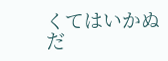くてはいかぬだ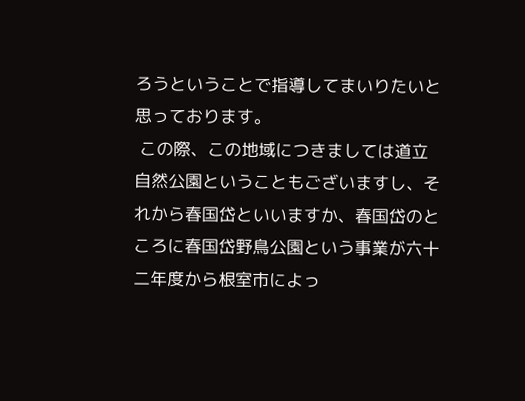ろうということで指導してまいりたいと思っております。
 この際、この地域につきましては道立自然公園ということもございますし、それから春国岱といいますか、春国岱のところに春国岱野鳥公園という事業が六十二年度から根室市によっ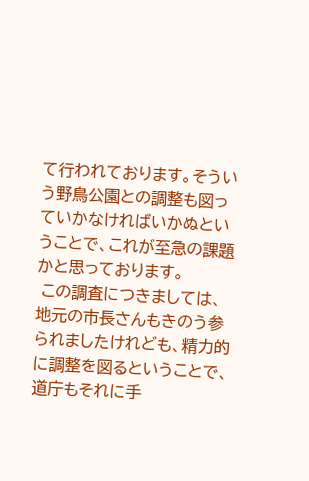て行われております。そういう野鳥公園との調整も図っていかなければいかぬということで、これが至急の課題かと思っております。
 この調査につきましては、地元の市長さんもきのう参られましたけれども、精力的に調整を図るということで、道庁もそれに手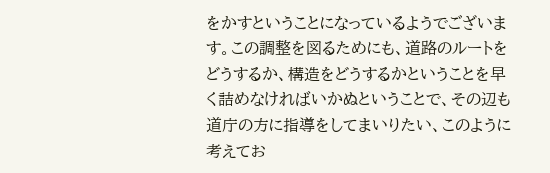をかすということになっているようでございます。この調整を図るためにも、道路のルートをどうするか、構造をどうするかということを早く詰めなければいかぬということで、その辺も道庁の方に指導をしてまいりたい、このように考えてお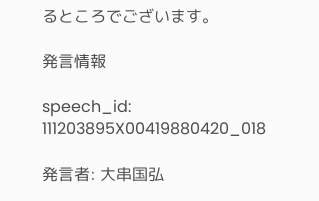るところでございます。

発言情報

speech_id: 111203895X00419880420_018

発言者: 大串国弘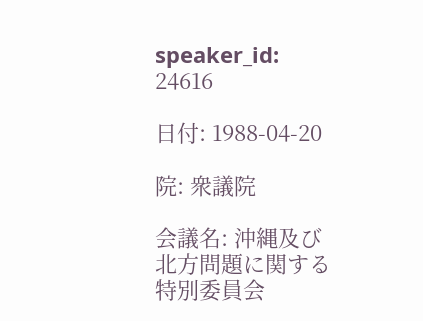speaker_id: 24616

日付: 1988-04-20

院: 衆議院

会議名: 沖縄及び北方問題に関する特別委員会